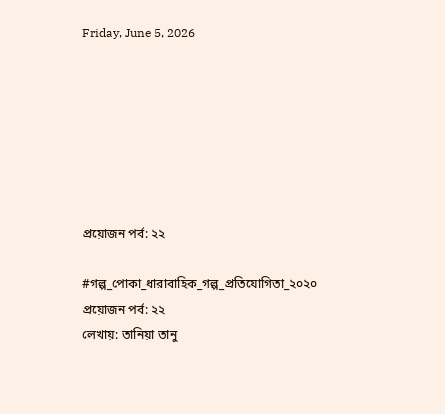Friday, June 5, 2026







প্রয়োজন পর্ব: ২২

#গল্প_পোকা_ধারাবাহিক_গল্প_প্রতিযোগিতা_২০২০
প্রয়োজন পর্ব: ২২
লেখায়: তানিয়া তানু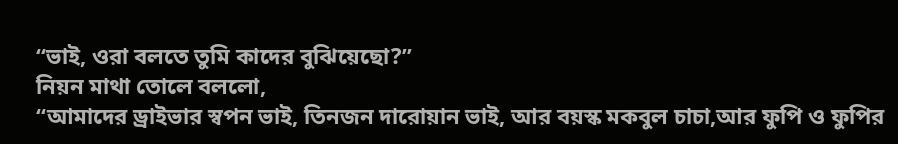“ভাই, ওরা বলতে তুমি কাদের বুঝিয়েছো?”
নিয়ন মাথা তোলে বললো,
“আমাদের ড্রাইভার স্বপন ভাই, তিনজন দারোয়ান ভাই, আর বয়স্ক মকবুল চাচা,আর ফুপি ও ফুপির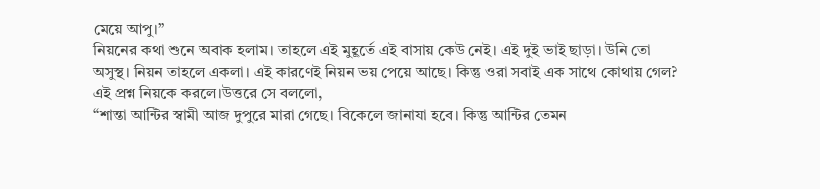মেয়ে আপু।”
নিয়নের কথা শুনে অবাক হলাম। তাহলে এই মুহূর্তে এই বাসায় কেউ নেই। এই দুই ভাই ছাড়া। উনি তো অসুস্থ। নিয়ন তাহলে একলা। এই কারণেই নিয়ন ভয় পেয়ে আছে। কিন্তু ওরা সবাই এক সাথে কোথায় গেল? এই প্রশ্ন নিয়কে করলে।উত্তরে সে বললো,
“শান্তা আন্টির স্বামী আজ দুপুরে মারা গেছে। বিকেলে জানাযা হবে। কিন্তু আন্টির তেমন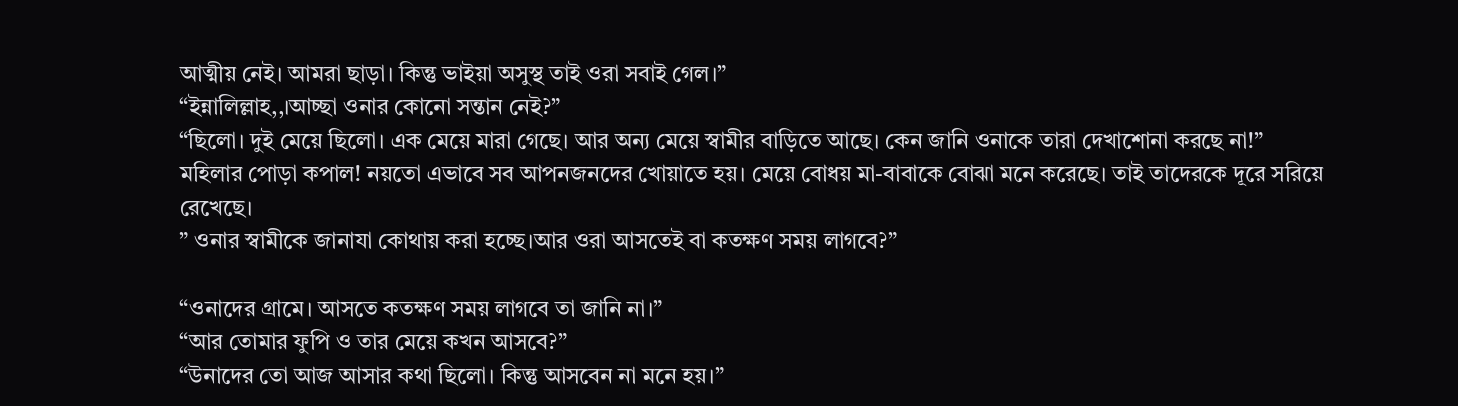আত্মীয় নেই। আমরা ছাড়া। কিন্তু ভাইয়া অসুস্থ তাই ওরা সবাই গেল।”
“ইন্নালিল্লাহ,,।আচ্ছা ওনার কোনো সন্তান নেই?”
“ছিলো। দুই মেয়ে ছিলো। এক মেয়ে মারা গেছে। আর অন্য মেয়ে স্বামীর বাড়িতে আছে। কেন জানি ওনাকে তারা দেখাশোনা করছে না!”
মহিলার পোড়া কপাল! নয়তো এভাবে সব আপনজনদের খোয়াতে হয়। মেয়ে বোধয় মা-বাবাকে বোঝা মনে করেছে। তাই তাদেরকে দূরে সরিয়ে রেখেছে।
” ওনার স্বামীকে জানাযা কোথায় করা হচ্ছে।আর ওরা আসতেই বা কতক্ষণ সময় লাগবে?”

“ওনাদের গ্রামে। আসতে কতক্ষণ সময় লাগবে তা জানি না।”
“আর তোমার ফুপি ও তার মেয়ে কখন আসবে?”
“উনাদের তো আজ আসার কথা ছিলো। কিন্তু আসবেন না মনে হয়।”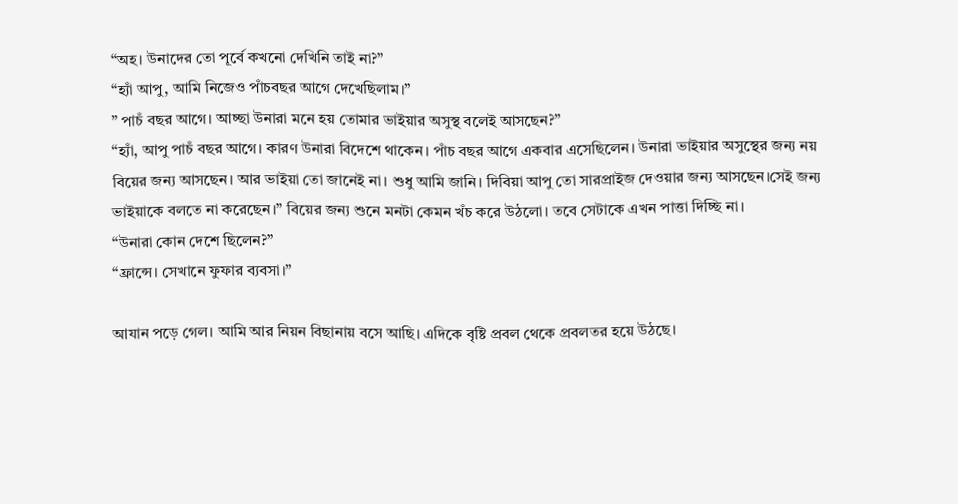“অহ। উনাদের তো পূর্বে কখনো দেখিনি তাই না?”
“হ্যাঁ আপু, আমি নিজেও পাঁচবছর আগে দেখেছিলাম।”
” পাচঁ বছর আগে। আচ্ছা উনারা মনে হয় তোমার ভাইয়ার অসুস্থ বলেই আসছেন?”
“হ্যাঁ, আপু পাচঁ বছর আগে। কারণ উনারা বিদেশে থাকেন। পাঁচ বছর আগে একবার এসেছিলেন। উনারা ভাইয়ার অসুস্থের জন্য নয় বিয়ের জন্য আসছেন। আর ভাইয়া তো জানেই না। শুধু আমি জানি। দিবিয়া আপু তো সারপ্রাইজ দেওয়ার জন্য আসছেন।সেই জন্য ভাইয়াকে বলতে না করেছেন।” বিয়ের জন্য শুনে মনটা কেমন খঁচ করে উঠলো। তবে সেটাকে এখন পাত্তা দিচ্ছি না।
“উনারা কোন দেশে ছিলেন?”
“ফ্রান্সে। সেখানে ফুফার ব্যবসা।”

আযান পড়ে গেল। আমি আর নিয়ন বিছানায় বসে আছি। এদিকে বৃষ্টি প্রবল থেকে প্রবলতর হয়ে উঠছে।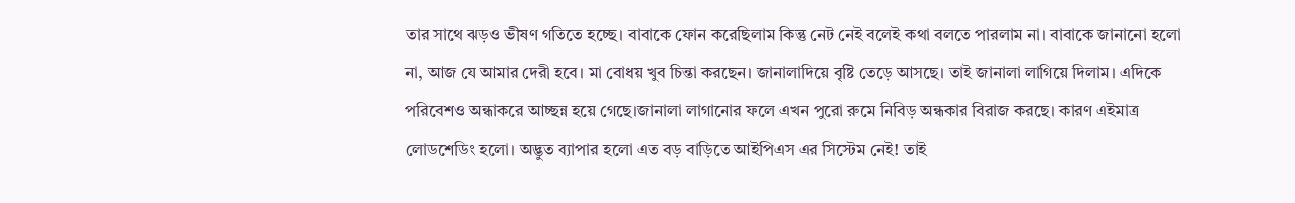তার সাথে ঝড়ও ভীষণ গতিতে হচ্ছে। বাবাকে ফোন করেছিলাম কিন্তু নেট নেই বলেই কথা বলতে পারলাম না। বাবাকে জানানো হলো না, আজ যে আমার দেরী হবে। মা বোধয় খুব চিন্তা করছেন। জানালাদিয়ে বৃষ্টি তেড়ে আসছে। তাই জানালা লাগিয়ে দিলাম। এদিকে পরিবেশও অন্ধাকরে আচ্ছন্ন হয়ে গেছে।জানালা লাগানোর ফলে এখন পুরো রুমে নিবিড় অন্ধকার বিরাজ করছে। কারণ এইমাত্র লোডশেডিং হলো। অদ্ভুত ব্যাপার হলো এত বড় বাড়িতে আইপিএস এর সিস্টেম নেই! তাই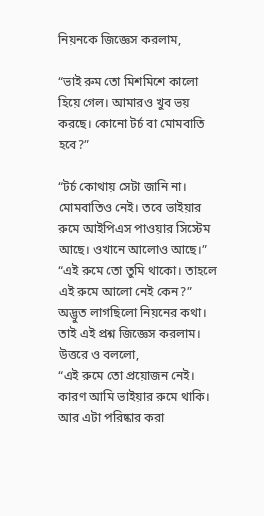নিয়নকে জিজ্ঞেস করলাম,

“ভাই রুম তো মিশমিশে কালো হিয়ে গেল। আমারও খুব ভয় করছে। কোনো টর্চ বা মোমবাতি হবে?”

“টর্চ কোথায় সেটা জানি না। মোমবাতিও নেই। তবে ভাইয়ার রুমে আইপিএস পাওয়ার সিস্টেম আছে। ওখানে আলোও আছে।”
“এই রুমে তো তুমি থাকো। তাহলে এই রুমে আলো নেই কেন?”
অদ্ভুত লাগছিলো নিয়নের কথা। তাই এই প্রশ্ন জিজ্ঞেস করলাম। উত্তরে ও বললো,
“এই রুমে তো প্রয়োজন নেই। কারণ আমি ভাইয়ার রুমে থাকি। আর এটা পরিষ্কার করা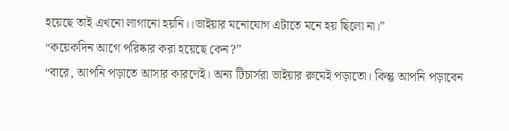হয়েছে তাই এখনো লাগানো হয়নি।।ভাইয়ার মনোযোগ এটাতে মনে হয় ছিলো না।”
“কয়েকদিন আগে পরিষ্কার করা হয়েছে কেন?”
“বারে, আপনি পড়াতে আসার কারণেই। অন্য টিচার্সরা ভাইয়ার রুমেই পড়াতো। কিন্তু আপনি পড়াবেন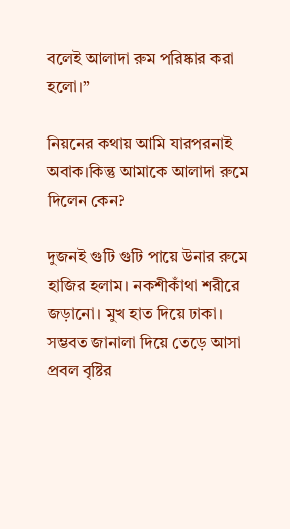বলেই আলাদা রুম পরিষ্কার করা হলো।”

নিয়নের কথায় আমি যারপরনাই অবাক।কিন্তু আমাকে আলাদা রুমে দিলেন কেন?

দুজনই গুটি গুটি পায়ে উনার রুমে হাজির হলাম। নকশীকাঁথা শরীরে জড়ানো। মুখ হাত দিয়ে ঢাকা। সম্ভবত জানালা দিয়ে তেড়ে আসা প্রবল বৃষ্টির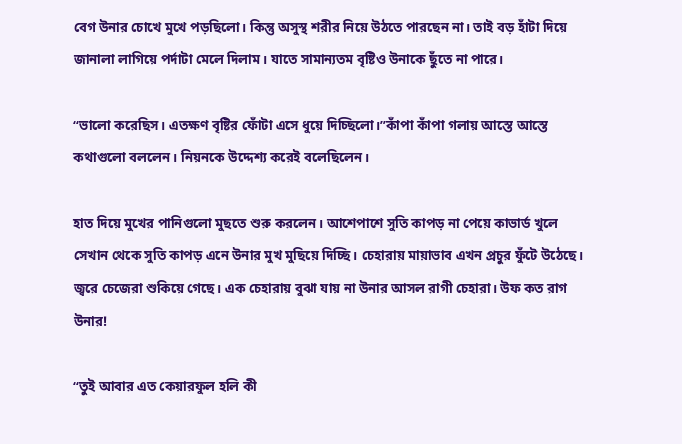বেগ উনার চোখে মুখে পড়ছিলো। কিন্তু অসুস্থ শরীর নিয়ে উঠতে পারছেন না। তাই বড় হাঁটা দিয়ে জানালা লাগিয়ে পর্দাটা মেলে দিলাম। যাতে সামান্যতম বৃষ্টিও উনাকে ছুঁতে না পারে।

“ভালো করেছিস। এতক্ষণ বৃষ্টির ফোঁটা এসে ধুয়ে দিচ্ছিলো।”কাঁপা কাঁপা গলায় আস্তে আস্তে কথাগুলো বললেন। নিয়নকে উদ্দেশ্য করেই বলেছিলেন।

হাত দিয়ে মুখের পানিগুলো মুছতে শুরু করলেন। আশেপাশে সুতি কাপড় না পেয়ে কাভার্ড খুলে সেখান থেকে সুতি কাপড় এনে উনার মুখ মুছিয়ে দিচ্ছি। চেহারায় মায়াভাব এখন প্রচুর ফুঁটে উঠেছে। জ্বরে চেজেরা শুকিয়ে গেছে। এক চেহারায় বুঝা যায় না উনার আসল রাগী চেহারা। উফ কত রাগ উনার!

“তুই আবার এত কেয়ারফুল হলি কী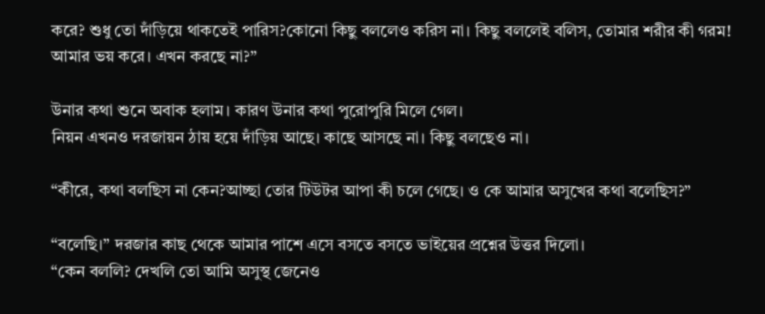করে? শুধু তো দাঁড়িয়ে থাকতেই পারিস?কোনো কিছু বললেও করিস না। কিছু বললেই বলিস, তোমার শরীর কী গরম! আমার ভয় করে। এখন করছে না?”

উনার কথা শুনে অবাক হলাম। কারণ উনার কথা পুরোপুরি মিলে গেল।
নিয়ন এখনও দরজায়ন ঠায় হয়ে দাঁড়িয় আছে। কাছে আসছে না। কিছু বলছেও না।

“কীরে, কথা বলছিস না কেন?আচ্ছা তোর টিউটর আপা কী চলে গেছে। ও কে আমার অসুখের কথা বলেছিস?”

“বলেছি।” দরজার কাছ থেকে আমার পাশে এসে বসতে বসতে ভাইয়ের প্রশ্নের উত্তর দিলো।
“কেন বললি? দেখলি তো আমি অসুস্থ জেনেও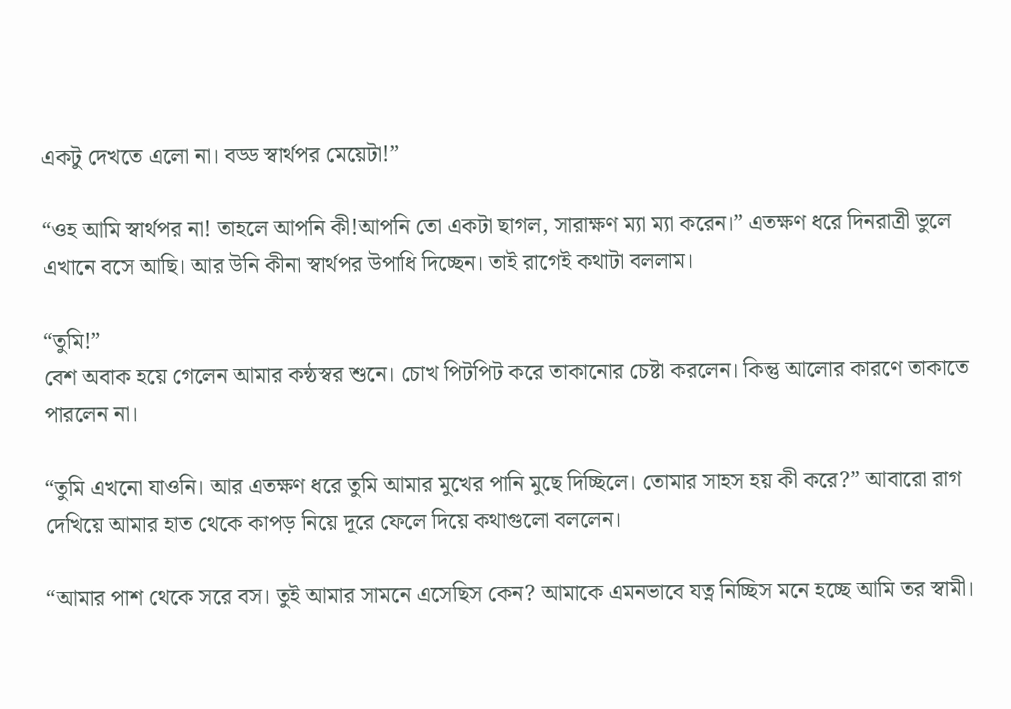একটু দেখতে এলো না। বড্ড স্বার্থপর মেয়েটা!”

“ওহ আমি স্বার্থপর না! তাহলে আপনি কী!আপনি তো একটা ছাগল, সারাক্ষণ ম্যা ম্যা করেন।” এতক্ষণ ধরে দিনরাত্রী ভুলে এখানে বসে আছি। আর উনি কীনা স্বার্থপর উপাধি দিচ্ছেন। তাই রাগেই কথাটা বললাম।

“তুমি!”
বেশ অবাক হয়ে গেলেন আমার কন্ঠস্বর শুনে। চোখ পিটপিট করে তাকানোর চেষ্টা করলেন। কিন্তু আলোর কারণে তাকাতে পারলেন না।

“তুমি এখনো যাওনি। আর এতক্ষণ ধরে তুমি আমার মুখের পানি মুছে দিচ্ছিলে। তোমার সাহস হয় কী করে?” আবারো রাগ দেখিয়ে আমার হাত থেকে কাপড় নিয়ে দূরে ফেলে দিয়ে কথাগুলো বললেন।

“আমার পাশ থেকে সরে বস। তুই আমার সামনে এসেছিস কেন? আমাকে এমনভাবে যত্ন নিচ্ছিস মনে হচ্ছে আমি তর স্বামী।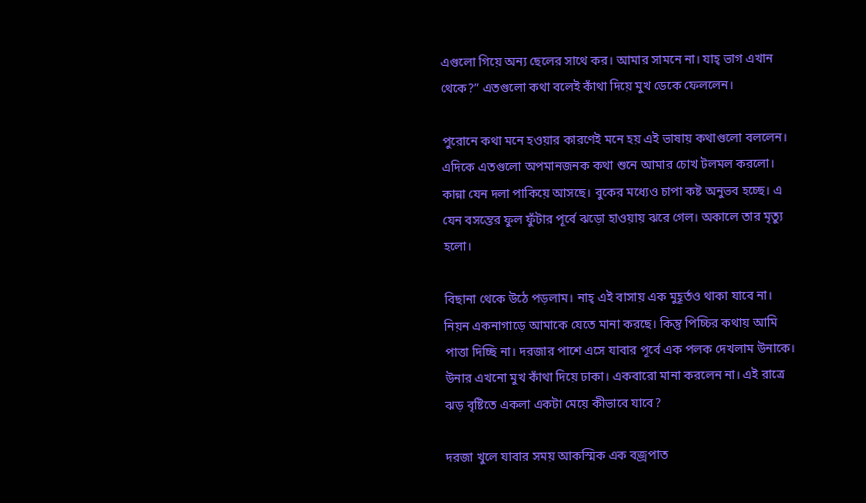এগুলো গিয়ে অন্য ছেলের সাথে কর। আমার সামনে না। যাহ্ ভাগ এখান থেকে?” এতগুলো কথা বলেই কাঁথা দিয়ে মুখ ডেকে ফেললেন।

পুরোনে কথা মনে হওয়ার কারণেই মনে হয় এই ভাষায় কথাগুলো বললেন। এদিকে এতগুলো অপমানজনক কথা শুনে আমার চোখ টলমল করলো। কান্না যেন দলা পাকিয়ে আসছে। বুকের মধ্যেও চাপা কষ্ট অনুভব হচ্ছে। এ যেন বসন্তের ফুল ফুঁটার পূর্বে ঝড়ো হাওয়ায় ঝরে গেল। অকালে তার মৃত্যু হলো।

বিছানা থেকে উঠে পড়লাম। নাহ্ এই বাসায় এক মুহূর্তও থাকা যাবে না। নিয়ন একনাগাড়ে আমাকে যেতে মানা করছে। কিন্তু পিচ্চির কথায় আমি পাত্তা দিচ্ছি না। দরজার পাশে এসে যাবার পূর্বে এক পলক দেখলাম উনাকে। উনার এখনো মুখ কাঁথা দিয়ে ঢাকা। একবারো মানা করলেন না। এই রাত্রে ঝড় বৃষ্টিতে একলা একটা মেয়ে কীভাবে যাবে?

দরজা খুলে যাবার সময় আকস্মিক এক বজ্রপাত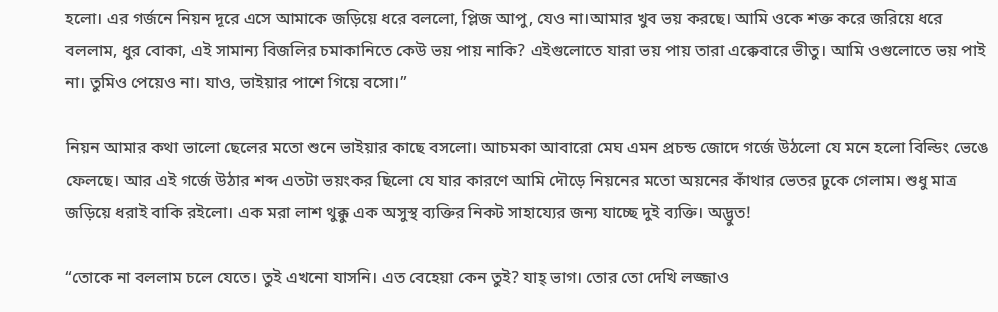হলো। এর গর্জনে নিয়ন দূরে এসে আমাকে জড়িয়ে ধরে বললো, প্লিজ আপু, যেও না।আমার খুব ভয় করছে। আমি ওকে শক্ত করে জরিয়ে ধরে বললাম, ধুর বোকা, এই সামান্য বিজলির চমাকানিতে কেউ ভয় পায় নাকি? এইগুলোতে যারা ভয় পায় তারা এক্কেবারে ভীতু। আমি ওগুলোতে ভয় পাই না। তুমিও পেয়েও না। যাও, ভাইয়ার পাশে গিয়ে বসো।”

নিয়ন আমার কথা ভালো ছেলের মতো শুনে ভাইয়ার কাছে বসলো। আচমকা আবারো মেঘ এমন প্রচন্ড জোদে গর্জে উঠলো যে মনে হলো বিল্ডিং ভেঙে ফেলছে। আর এই গর্জে উঠার শব্দ এতটা ভয়ংকর ছিলো যে যার কারণে আমি দৌড়ে নিয়নের মতো অয়নের কাঁথার ভেতর ঢুকে গেলাম। শুধু মাত্র জড়িয়ে ধরাই বাকি রইলো। এক মরা লাশ থুক্কু এক অসুস্থ ব্যক্তির নিকট সাহায্যের জন্য যাচ্ছে দুই ব্যক্তি। অদ্ভুত!

“তোকে না বললাম চলে যেতে। তুই এখনো যাসনি। এত বেহেয়া কেন তুই? যাহ্ ভাগ। তোর তো দেখি লজ্জাও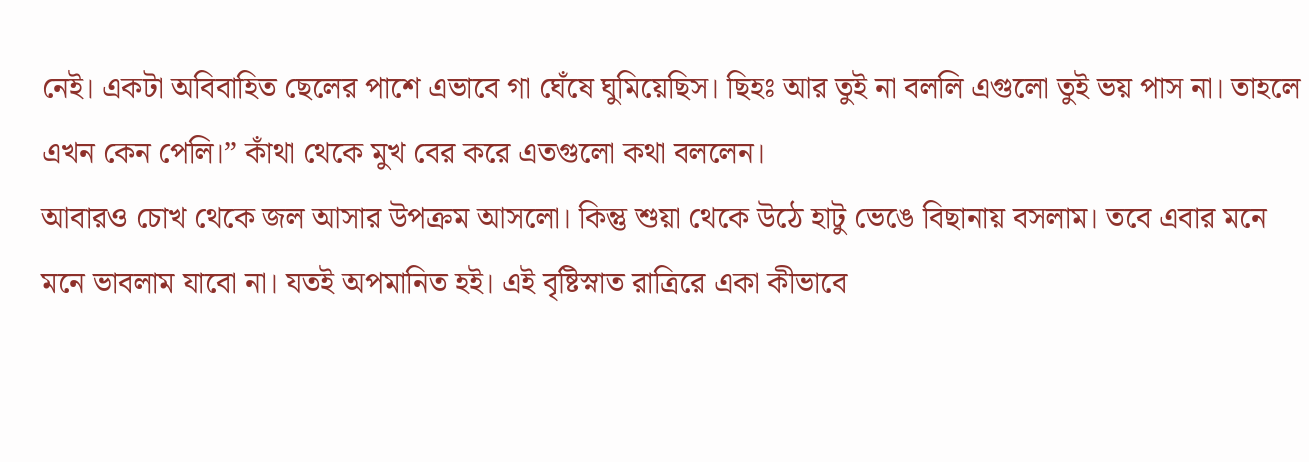নেই। একটা অবিবাহিত ছেলের পাশে এভাবে গা ঘেঁষে ঘুমিয়েছিস। ছিহঃ আর তুই না বললি এগুলো তুই ভয় পাস না। তাহলে এখন কেন পেলি।” কাঁথা থেকে মুখ বের করে এতগুলো কথা বললেন।
আবারও চোখ থেকে জল আসার উপক্রম আসলো। কিন্তু শুয়া থেকে উঠে হাটু ভেঙে বিছানায় বসলাম। তবে এবার মনে মনে ভাবলাম যাবো না। যতই অপমানিত হই। এই বৃষ্টিস্নাত রাত্রিরে একা কীভাবে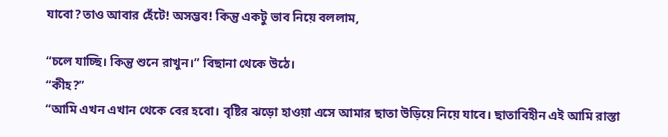যাবো?তাও আবার হেঁটে! অসম্ভব! কিন্তু একটু ভাব নিয়ে বললাম,

“চলে যাচ্ছি। কিন্তু শুনে রাখুন।” বিছানা থেকে উঠে।
“কীহ?”
“আমি এখন এখান থেকে বের হবো। বৃষ্টির ঝড়ো হাওয়া এসে আমার ছাতা উড়িয়ে নিয়ে যাবে। ছাতাবিহীন এই আমি রাস্তা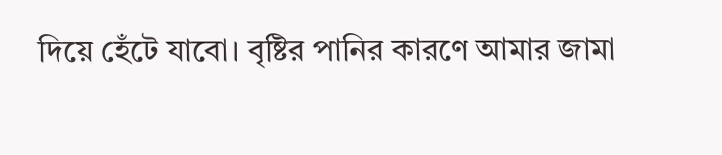দিয়ে হেঁটে যাবো। বৃষ্টির পানির কারণে আমার জামা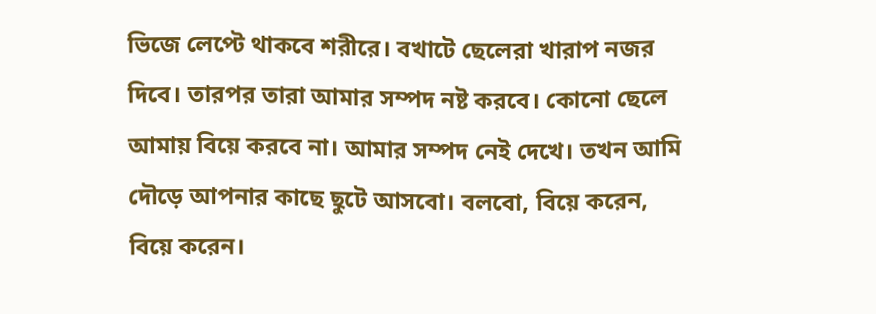ভিজে লেপ্টে থাকবে শরীরে। বখাটে ছেলেরা খারাপ নজর দিবে। তারপর তারা আমার সম্পদ নষ্ট করবে। কোনো ছেলে আমায় বিয়ে করবে না। আমার সম্পদ নেই দেখে। তখন আমি দৌড়ে আপনার কাছে ছুটে আসবো। বলবো, বিয়ে করেন, বিয়ে করেন।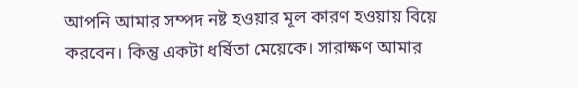আপনি আমার সম্পদ নষ্ট হওয়ার মূল কারণ হওয়ায় বিয়ে করবেন। কিন্তু একটা ধর্ষিতা মেয়েকে। সারাক্ষণ আমার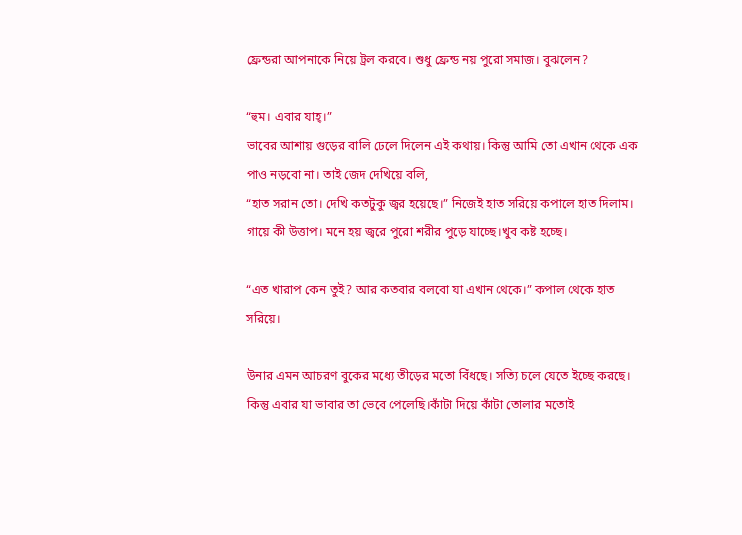ফ্রেন্ডরা আপনাকে নিয়ে ট্রল করবে। শুধু ফ্রেন্ড নয় পুরো সমাজ। বুঝলেন?

“হুম। এবার যাহ্।”
ভাবের আশায় গুড়ের বালি ঢেলে দিলেন এই কথায়। কিন্তু আমি তো এখান থেকে এক পাও নড়বো না। তাই জেদ দেখিয়ে বলি,
“হাত সরান তো। দেখি কতটুকু জ্বর হয়েছে।” নিজেই হাত সরিয়ে কপালে হাত দিলাম। গায়ে কী উত্তাপ। মনে হয় জ্বরে পুরো শরীর পুড়ে যাচ্ছে।খুব কষ্ট হচ্ছে।

“এত খারাপ কেন তুই? আর কতবার বলবো যা এখান থেকে।” কপাল থেকে হাত সরিয়ে।

উনার এমন আচরণ বুকের মধ্যে তীড়ের মতো বিঁধছে। সত্যি চলে যেতে ইচ্ছে করছে। কিন্তু এবার যা ভাবার তা ভেবে পেলেছি।কাঁটা দিয়ে কাঁটা তোলার মতোই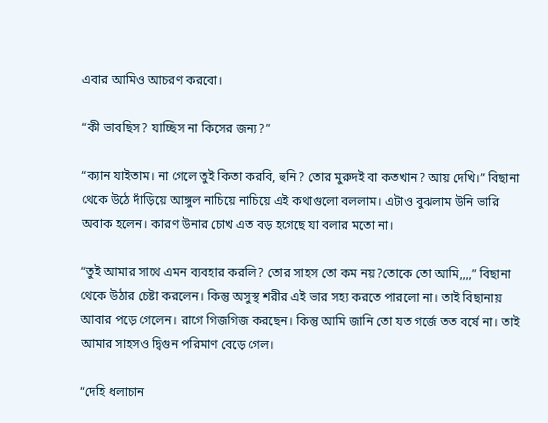এবার আমিও আচরণ করবো।

“কী ভাবছিস? যাচ্ছিস না কিসের জন্য?”

“ক্যান যাইতাম। না গেলে তুই কিতা করবি, হুনি? তোর মুরুদই বা কতখান? আয় দেখি।” বিছানা থেকে উঠে দাঁড়িয়ে আঙ্গুল নাচিয়ে নাচিয়ে এই কথাগুলো বললাম। এটাও বুঝলাম উনি ভারি অবাক হলেন। কারণ উনার চোখ এত বড় হগেছে যা বলার মতো না।

“তুই আমার সাথে এমন ব্যবহার করলি? তোর সাহস তো কম নয়?তোকে তো আমি,,,,” বিছানা থেকে উঠার চেষ্টা করলেন। কিন্তু অসুস্থ শরীর এই ভার সহ্য করতে পারলো না। তাই বিছানায় আবার পড়ে গেলেন। রাগে গিজগিজ করছেন। কিন্তু আমি জানি তো যত গর্জে তত বর্ষে না। তাই আমার সাহসও দ্বিগুন পরিমাণ বেড়ে গেল।

“দেহি ধলাচান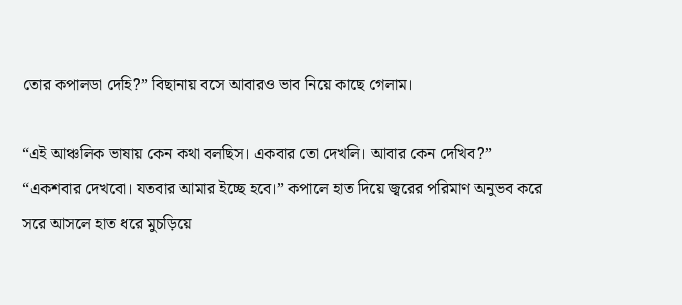তোর কপালডা দেহি?” বিছানায় বসে আবারও ভাব নিয়ে কাছে গেলাম।

“এই আঞ্চলিক ভাষায় কেন কথা বলছিস। একবার তো দেখলি। আবার কেন দেখিব?”
“একশবার দেখবো। যতবার আমার ইচ্ছে হবে।” কপালে হাত দিয়ে জ্বরের পরিমাণ অনুভব করে সরে আসলে হাত ধরে মুচড়িয়ে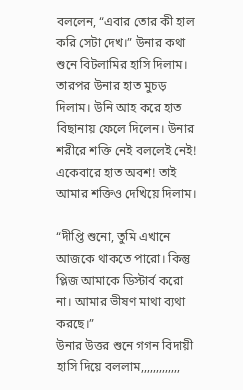বললেন, “এবার তোর কী হাল করি সেটা দেখ।” উনার কথা শুনে বিটলামির হাসি দিলাম। তারপর উনার হাত মুচড় দিলাম। উনি আহ করে হাত বিছানায় ফেলে দিলেন। উনার শরীরে শক্তি নেই বললেই নেই! একেবারে হাত অবশ! তাই আমার শক্তিও দেখিয়ে দিলাম।

“দীপ্তি শুনো, তুমি এখানে আজকে থাকতে পারো। কিন্তু প্লিজ আমাকে ডিস্টার্ব করো না। আমার ভীষণ মাথা ব্যথা করছে।”
উনার উত্তর শুনে গগন বিদায়ী হাসি দিয়ে বললাম,,,,,,,,,,,,,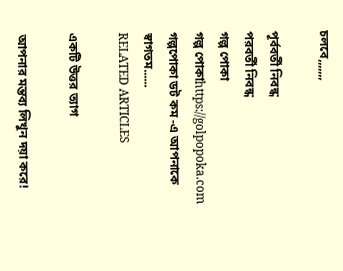চলবে,,,,,,,

পূর্ববর্তী নিবন্ধ
পরবর্তী নিবন্ধ
গল্প পোকা
গল্প পোকাhttps://golpopoka.com
গল্পপোকা ডট কম -এ আপনাকে স্বাগতম......
RELATED ARTICLES

একটি উত্তর ত্যাগ

আপনার মন্তব্য লিখুন দয়া করে!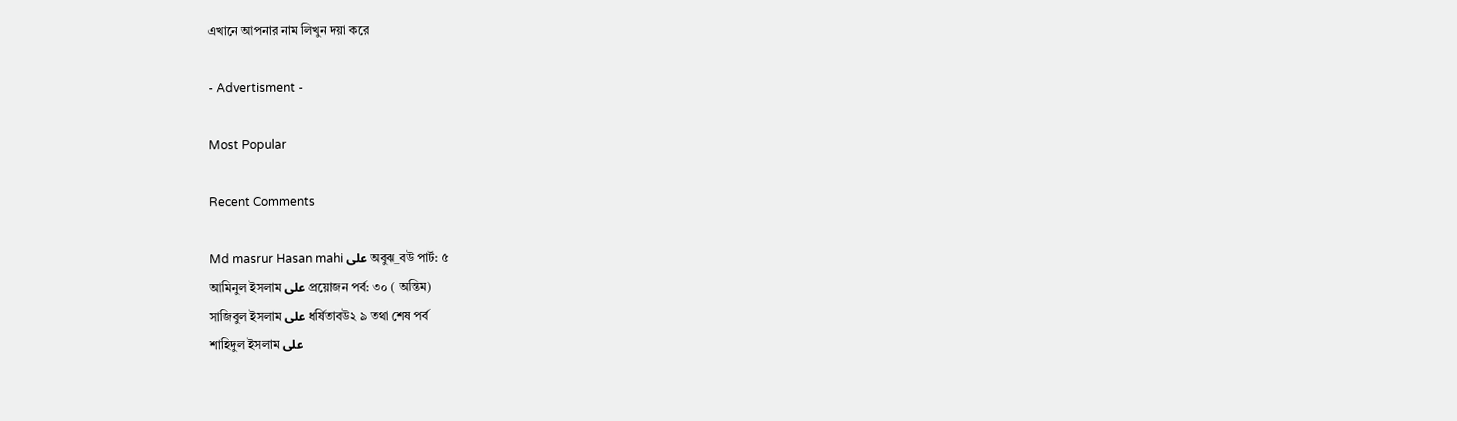এখানে আপনার নাম লিখুন দয়া করে

- Advertisment -

Most Popular

Recent Comments

Md masrur Hasan mahi على অবুঝ_বউ পার্ট: ৫
আমিনুল ইসলাম على প্রয়োজন পর্ব: ৩০ ( অন্তিম)
সাজিবুল ইসলাম على ধর্ষিতাবউ২ ৯ তথা শেষ পর্ব
শাহিদুল ইসলাম على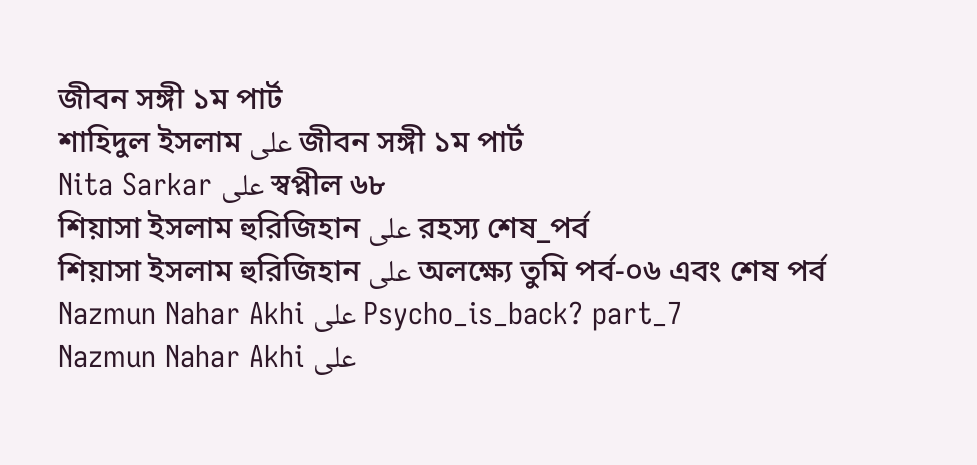জীবন সঙ্গী ১ম পার্ট
শাহিদুল ইসলাম على জীবন সঙ্গী ১ম পার্ট
Nita Sarkar على স্বপ্নীল ৬৮
শিয়াসা ইসলাম হুরিজিহান على রহস্য শেষ_পর্ব
শিয়াসা ইসলাম হুরিজিহান على অলক্ষ্যে তুমি পর্ব-০৬ এবং শেষ পর্ব
Nazmun Nahar Akhi على Psycho_is_back? part_7
Nazmun Nahar Akhi على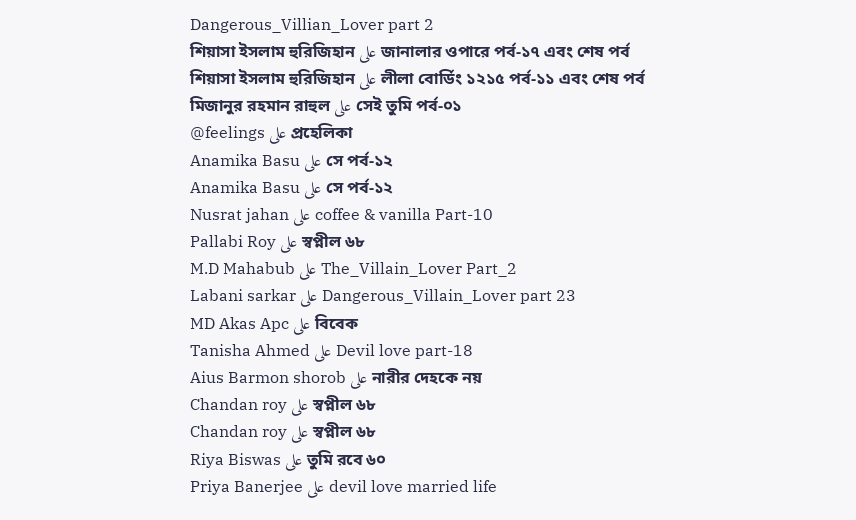Dangerous_Villian_Lover part 2
শিয়াসা ইসলাম হুরিজিহান على জানালার ওপারে পর্ব-১৭ এবং শেষ পর্ব
শিয়াসা ইসলাম হুরিজিহান على লীলা বোর্ডিং ১২১৫ পর্ব-১১ এবং শেষ পর্ব
মিজানুর রহমান রাহুল على সেই তুমি পর্ব-০১
@feelings على প্রহেলিকা
Anamika Basu على সে পর্ব-১২
Anamika Basu على সে পর্ব-১২
Nusrat jahan على coffee & vanilla Part-10
Pallabi Roy على স্বপ্নীল ৬৮
M.D Mahabub على The_Villain_Lover Part_2
Labani sarkar على Dangerous_Villain_Lover part 23
MD Akas Apc على বিবেক
Tanisha Ahmed على Devil love part-18
Aius Barmon shorob على নারীর দেহকে নয়
Chandan roy على স্বপ্নীল ৬৮
Chandan roy على স্বপ্নীল ৬৮
Riya Biswas على তুমি রবে ৬০
Priya Banerjee على devil love married life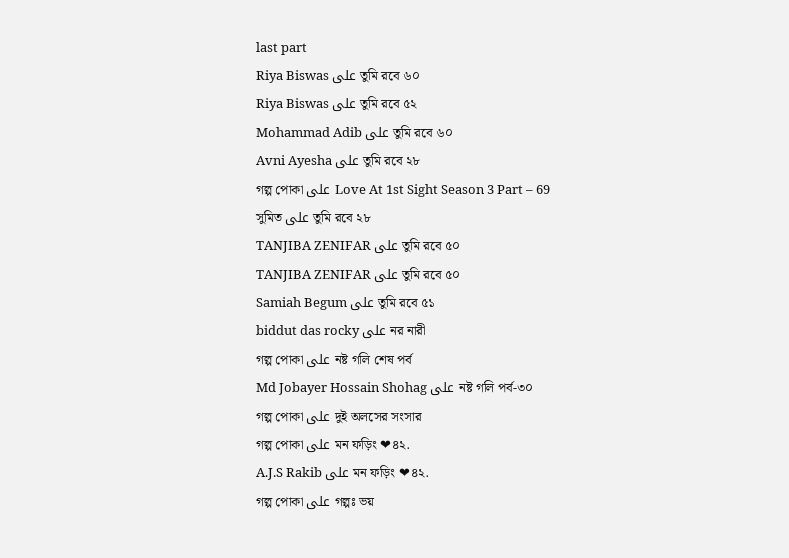last part
Riya Biswas على তুমি রবে ৬০
Riya Biswas على তুমি রবে ৫২
Mohammad Adib على তুমি রবে ৬০
Avni Ayesha على তুমি রবে ২৮
গল্প পোকা على Love At 1st Sight Season 3 Part – 69
সুমিত على তুমি রবে ২৮
TANJIBA ZENIFAR على তুমি রবে ৫০
TANJIBA ZENIFAR على তুমি রবে ৫০
Samiah Begum على তুমি রবে ৫১
biddut das rocky على নর নারী
গল্প পোকা على নষ্ট গলি শেষ পর্ব
Md Jobayer Hossain Shohag على নষ্ট গলি পর্ব-৩০
গল্প পোকা على দুই অলসের সংসার
গল্প পোকা على মন ফড়িং ❤৪২.
A.J.S Rakib على মন ফড়িং ❤৪২.
গল্প পোকা على গল্পঃ ভয়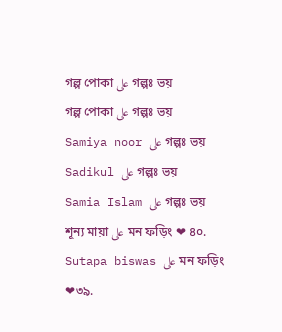গল্প পোকা على গল্পঃ ভয়
গল্প পোকা على গল্পঃ ভয়
Samiya noor على গল্পঃ ভয়
Sadikul على গল্পঃ ভয়
Samia Islam على গল্পঃ ভয়
শূন্য মায়া على মন ফড়িং ❤ ৪০.
Sutapa biswas على মন ফড়িং ❤৩৯.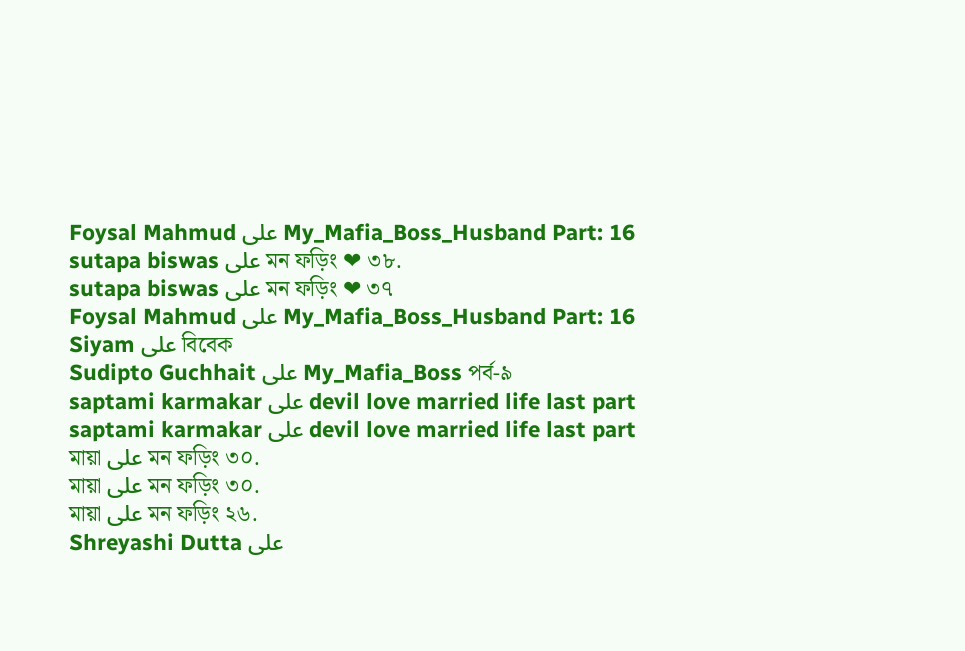Foysal Mahmud على My_Mafia_Boss_Husband Part: 16
sutapa biswas على মন ফড়িং ❤ ৩৮.
sutapa biswas على মন ফড়িং ❤ ৩৭
Foysal Mahmud على My_Mafia_Boss_Husband Part: 16
Siyam على বিবেক
Sudipto Guchhait على My_Mafia_Boss পর্ব-৯
saptami karmakar على devil love married life last part
saptami karmakar على devil love married life last part
মায়া على মন ফড়িং ৩০.
মায়া على মন ফড়িং ৩০.
মায়া على মন ফড়িং ২৬.
Shreyashi Dutta على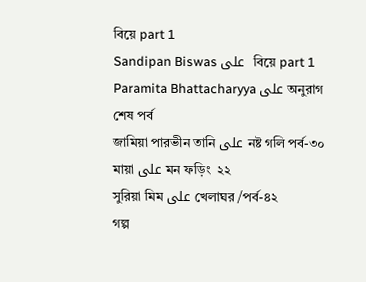বিয়ে part 1
Sandipan Biswas على  বিয়ে part 1
Paramita Bhattacharyya على অনুরাগ শেষ পর্ব
জামিয়া পারভীন তানি على নষ্ট গলি পর্ব-৩০
মায়া على মন ফড়িং  ২২
সুরিয়া মিম على খেলাঘর /পর্ব-৪২
গল্প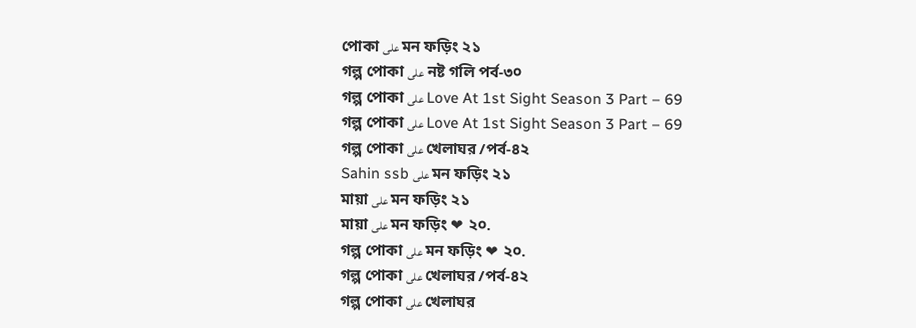পোকা على মন ফড়িং ২১
গল্প পোকা على নষ্ট গলি পর্ব-৩০
গল্প পোকা على Love At 1st Sight Season 3 Part – 69
গল্প পোকা على Love At 1st Sight Season 3 Part – 69
গল্প পোকা على খেলাঘর /পর্ব-৪২
Sahin ssb على মন ফড়িং ২১
মায়া على মন ফড়িং ২১
মায়া على মন ফড়িং ❤ ২০.
গল্প পোকা على মন ফড়িং ❤ ২০.
গল্প পোকা على খেলাঘর /পর্ব-৪২
গল্প পোকা على খেলাঘর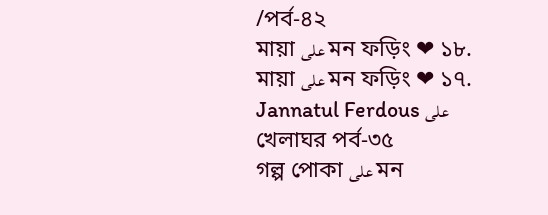/পর্ব-৪২
মায়া على মন ফড়িং ❤ ১৮.
মায়া على মন ফড়িং ❤ ১৭.
Jannatul Ferdous على খেলাঘর পর্ব-৩৫
গল্প পোকা على মন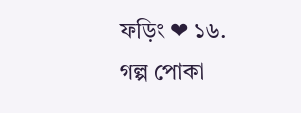ফড়িং ❤ ১৬.
গল্প পোকা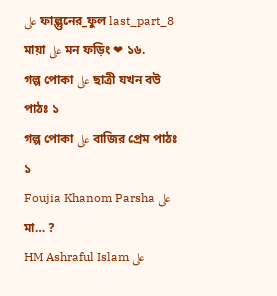على ফাল্গুনের_ফুল last_part_8
মায়া على মন ফড়িং ❤ ১৬.
গল্প পোকা على ছাত্রী যখন বউ পাঠঃ ১
গল্প পোকা على বাজির প্রেম পাঠঃ ১
Foujia Khanom Parsha على মা… ?
HM Ashraful Islam على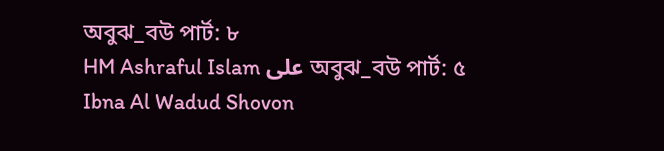অবুঝ_বউ পার্ট: ৮
HM Ashraful Islam على অবুঝ_বউ পার্ট: ৫
Ibna Al Wadud Shovon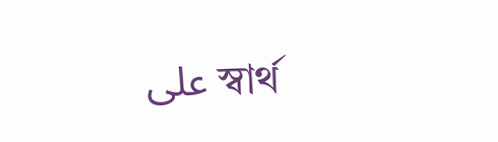على স্বার্থ